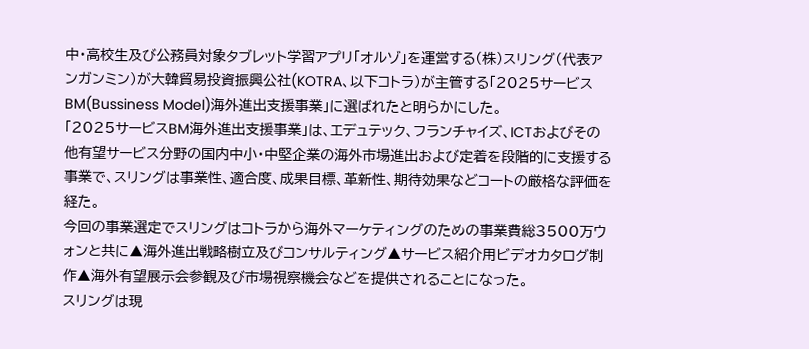中・高校生及び公務員対象タブレット学習アプリ「オルゾ」を運営する(株)スリング(代表アンガンミン)が大韓貿易投資振興公社(KOTRA、以下コトラ)が主管する「2025サービスBM(Bussiness Model)海外進出支援事業」に選ばれたと明らかにした。
「2025サービスBM海外進出支援事業」は、エデュテック、フランチャイズ、ICTおよびその他有望サービス分野の国内中小・中堅企業の海外市場進出および定着を段階的に支援する事業で、スリングは事業性、適合度、成果目標、革新性、期待効果などコートの厳格な評価を経た。
今回の事業選定でスリングはコトラから海外マーケティングのための事業費総3500万ウォンと共に▲海外進出戦略樹立及びコンサルティング▲サービス紹介用ビデオカタログ制作▲海外有望展示会参観及び市場視察機会などを提供されることになった。
スリングは現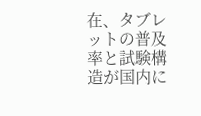在、タブレットの普及率と試験構造が国内に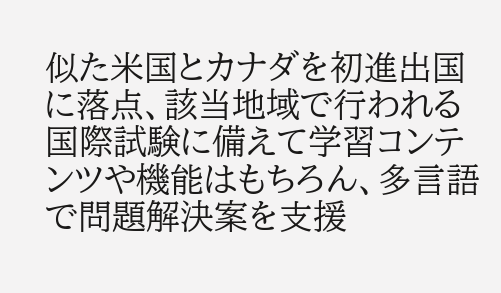似た米国とカナダを初進出国に落点、該当地域で行われる国際試験に備えて学習コンテンツや機能はもちろん、多言語で問題解決案を支援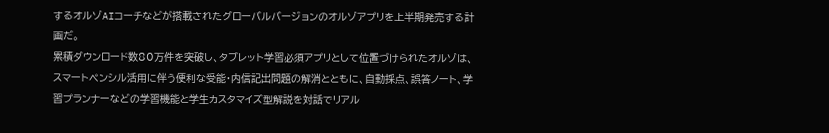するオルゾAIコーチなどが搭載されたグローバルバージョンのオルゾアプリを上半期発売する計画だ。
累積ダウンロード数80万件を突破し、タブレット学習必須アプリとして位置づけられたオルゾは、スマートペンシル活用に伴う便利な受能・内信記出問題の解消とともに、自動採点、誤答ノート、学習プランナーなどの学習機能と学生カスタマイズ型解説を対話でリアル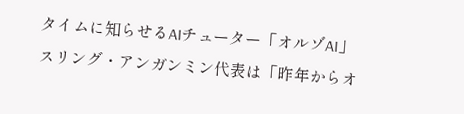タイムに知らせるAIチューター「オルゾAI」
スリング・アンガンミン代表は「昨年からオ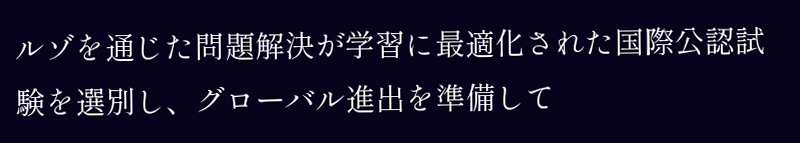ルゾを通じた問題解決が学習に最適化された国際公認試験を選別し、グローバル進出を準備して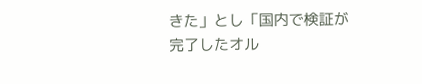きた」とし「国内で検証が完了したオル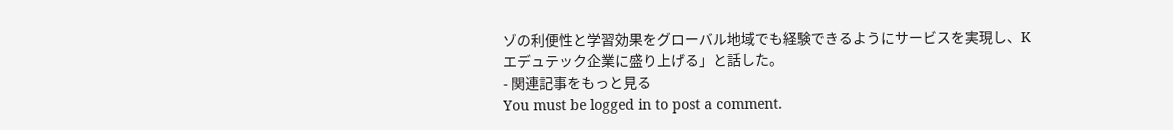ゾの利便性と学習効果をグローバル地域でも経験できるようにサービスを実現し、Kエデュテック企業に盛り上げる」と話した。
- 関連記事をもっと見る
You must be logged in to post a comment.